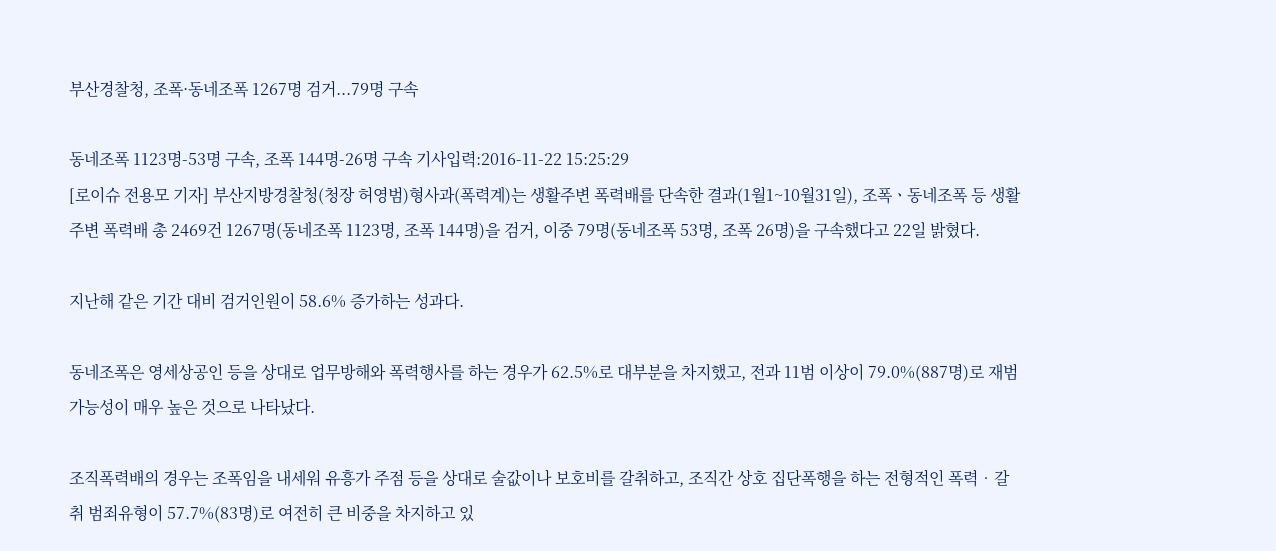부산경찰청, 조폭·동네조폭 1267명 검거...79명 구속

동네조폭 1123명-53명 구속, 조폭 144명-26명 구속 기사입력:2016-11-22 15:25:29
[로이슈 전용모 기자] 부산지방경찰청(청장 허영범)형사과(폭력계)는 생활주변 폭력배를 단속한 결과(1월1~10월31일), 조폭ㆍ동네조폭 등 생활주변 폭력배 총 2469건 1267명(동네조폭 1123명, 조폭 144명)을 검거, 이중 79명(동네조폭 53명, 조폭 26명)을 구속했다고 22일 밝혔다.

지난해 같은 기간 대비 검거인원이 58.6% 증가하는 성과다.

동네조폭은 영세상공인 등을 상대로 업무방해와 폭력행사를 하는 경우가 62.5%로 대부분을 차지했고, 전과 11범 이상이 79.0%(887명)로 재범 가능성이 매우 높은 것으로 나타났다.

조직폭력배의 경우는 조폭임을 내세워 유흥가 주점 등을 상대로 술값이나 보호비를 갈취하고, 조직간 상호 집단폭행을 하는 전형적인 폭력‧갈취 범죄유형이 57.7%(83명)로 여전히 큰 비중을 차지하고 있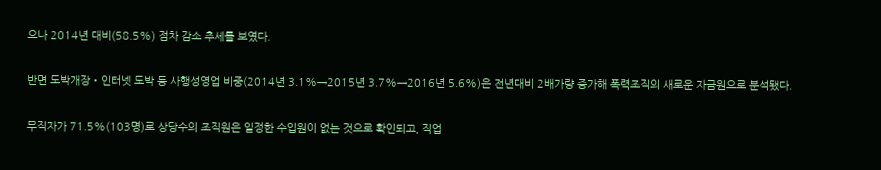으나 2014년 대비(58.5%) 점차 감소 추세를 보였다.

반면 도박개장‧인터넷 도박 등 사행성영업 비중(2014년 3.1%→2015년 3.7%→2016년 5.6%)은 전년대비 2배가량 증가해 폭력조직의 새로운 자금원으로 분석됐다.

무직자가 71.5%(103명)로 상당수의 조직원은 일정한 수입원이 없는 것으로 확인되고, 직업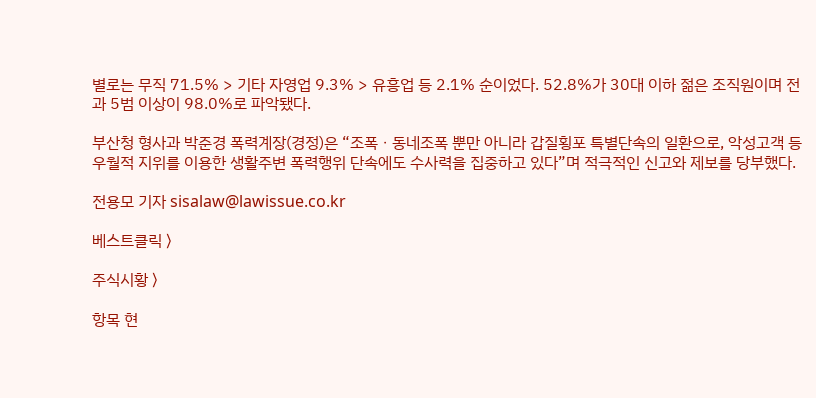별로는 무직 71.5% > 기타 자영업 9.3% > 유흥업 등 2.1% 순이었다. 52.8%가 30대 이하 젊은 조직원이며 전과 5범 이상이 98.0%로 파악됐다.

부산청 형사과 박준경 폭력계장(경정)은 “조폭ㆍ동네조폭 뿐만 아니라 갑질횡포 특별단속의 일환으로, 악성고객 등 우월적 지위를 이용한 생활주변 폭력행위 단속에도 수사력을 집중하고 있다”며 적극적인 신고와 제보를 당부했다.

전용모 기자 sisalaw@lawissue.co.kr

베스트클릭 〉

주식시황 〉

항목 현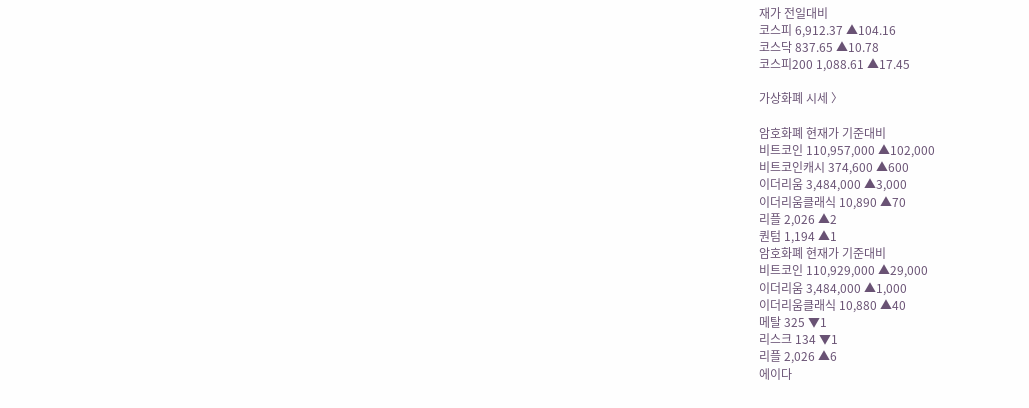재가 전일대비
코스피 6,912.37 ▲104.16
코스닥 837.65 ▲10.78
코스피200 1,088.61 ▲17.45

가상화폐 시세 〉

암호화폐 현재가 기준대비
비트코인 110,957,000 ▲102,000
비트코인캐시 374,600 ▲600
이더리움 3,484,000 ▲3,000
이더리움클래식 10,890 ▲70
리플 2,026 ▲2
퀀텀 1,194 ▲1
암호화폐 현재가 기준대비
비트코인 110,929,000 ▲29,000
이더리움 3,484,000 ▲1,000
이더리움클래식 10,880 ▲40
메탈 325 ▼1
리스크 134 ▼1
리플 2,026 ▲6
에이다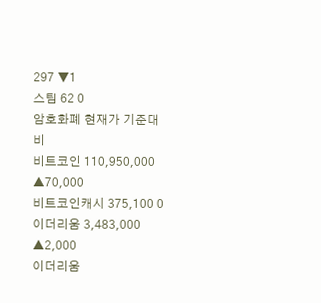297 ▼1
스팀 62 0
암호화폐 현재가 기준대비
비트코인 110,950,000 ▲70,000
비트코인캐시 375,100 0
이더리움 3,483,000 ▲2,000
이더리움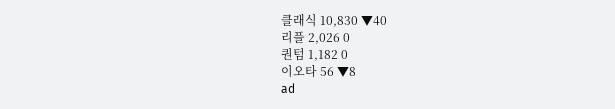클래식 10,830 ▼40
리플 2,026 0
퀀텀 1,182 0
이오타 56 ▼8
ad